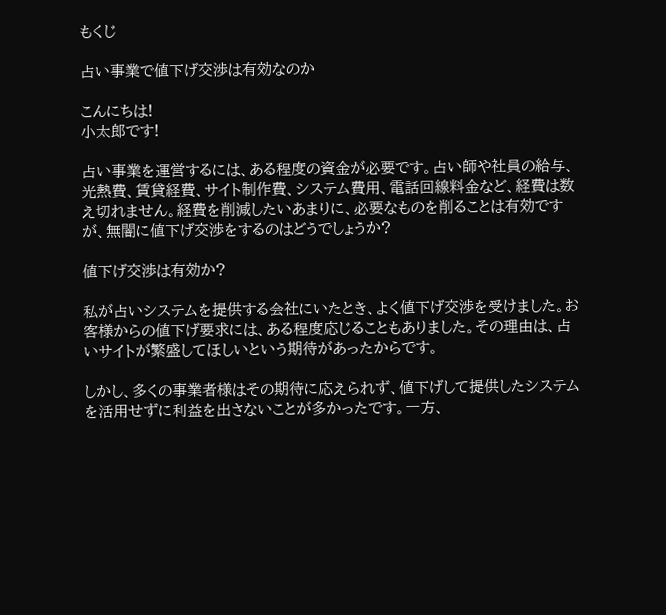もくじ

占い事業で値下げ交渉は有効なのか

こんにちは!
小太郎です!

占い事業を運営するには、ある程度の資金が必要です。占い師や社員の給与、光熱費、賃貸経費、サイト制作費、システム費用、電話回線料金など、経費は数え切れません。経費を削減したいあまりに、必要なものを削ることは有効ですが、無闇に値下げ交渉をするのはどうでしょうか?

値下げ交渉は有効か?

私が占いシステムを提供する会社にいたとき、よく値下げ交渉を受けました。お客様からの値下げ要求には、ある程度応じることもありました。その理由は、占いサイトが繁盛してほしいという期待があったからです。

しかし、多くの事業者様はその期待に応えられず、値下げして提供したシステムを活用せずに利益を出さないことが多かったです。一方、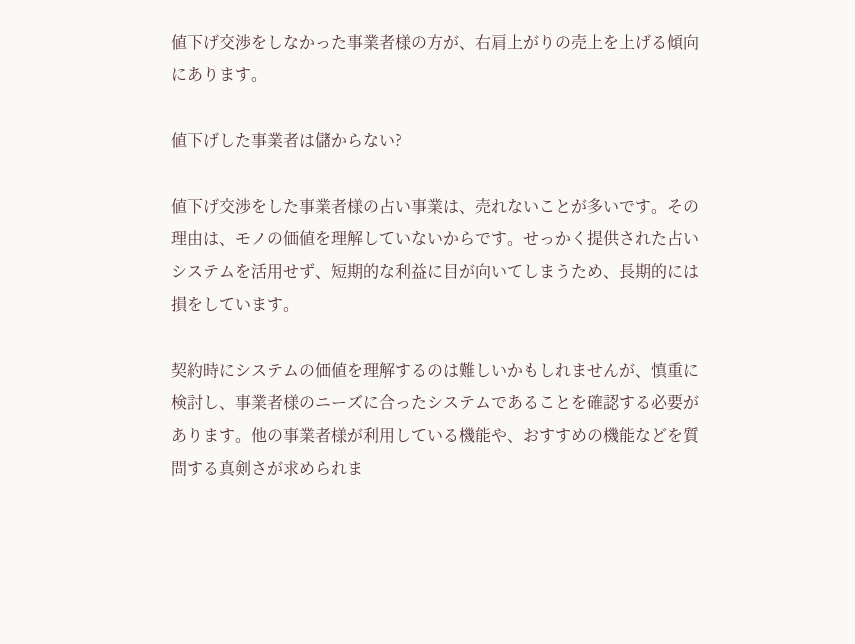値下げ交渉をしなかった事業者様の方が、右肩上がりの売上を上げる傾向にあります。

値下げした事業者は儲からない?

値下げ交渉をした事業者様の占い事業は、売れないことが多いです。その理由は、モノの価値を理解していないからです。せっかく提供された占いシステムを活用せず、短期的な利益に目が向いてしまうため、長期的には損をしています。

契約時にシステムの価値を理解するのは難しいかもしれませんが、慎重に検討し、事業者様のニーズに合ったシステムであることを確認する必要があります。他の事業者様が利用している機能や、おすすめの機能などを質問する真剣さが求められま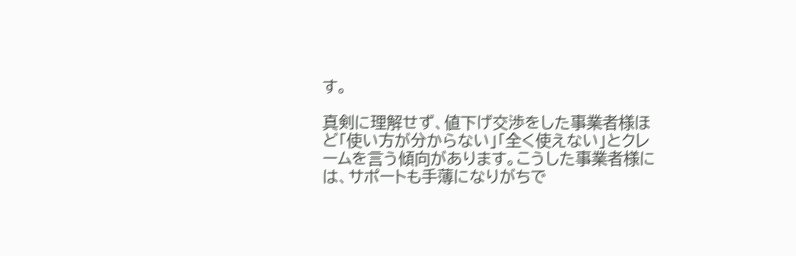す。

真剣に理解せず、値下げ交渉をした事業者様ほど「使い方が分からない」「全く使えない」とクレームを言う傾向があります。こうした事業者様には、サポートも手薄になりがちで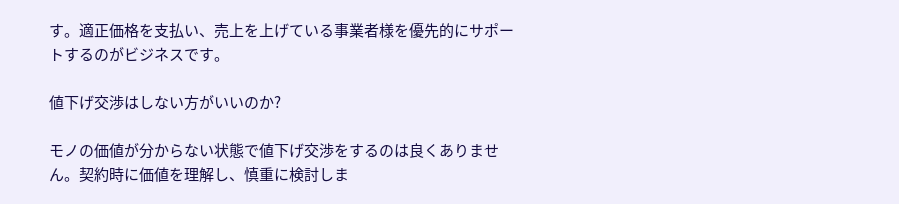す。適正価格を支払い、売上を上げている事業者様を優先的にサポートするのがビジネスです。

値下げ交渉はしない方がいいのか?

モノの価値が分からない状態で値下げ交渉をするのは良くありません。契約時に価値を理解し、慎重に検討しま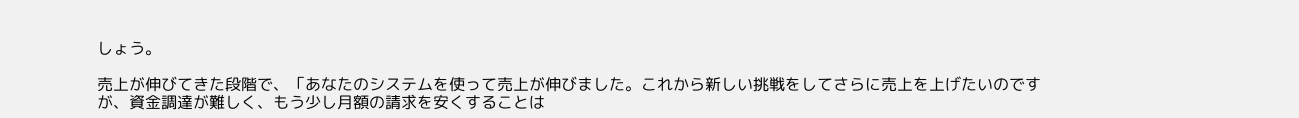しょう。

売上が伸びてきた段階で、「あなたのシステムを使って売上が伸びました。これから新しい挑戦をしてさらに売上を上げたいのですが、資金調達が難しく、もう少し月額の請求を安くすることは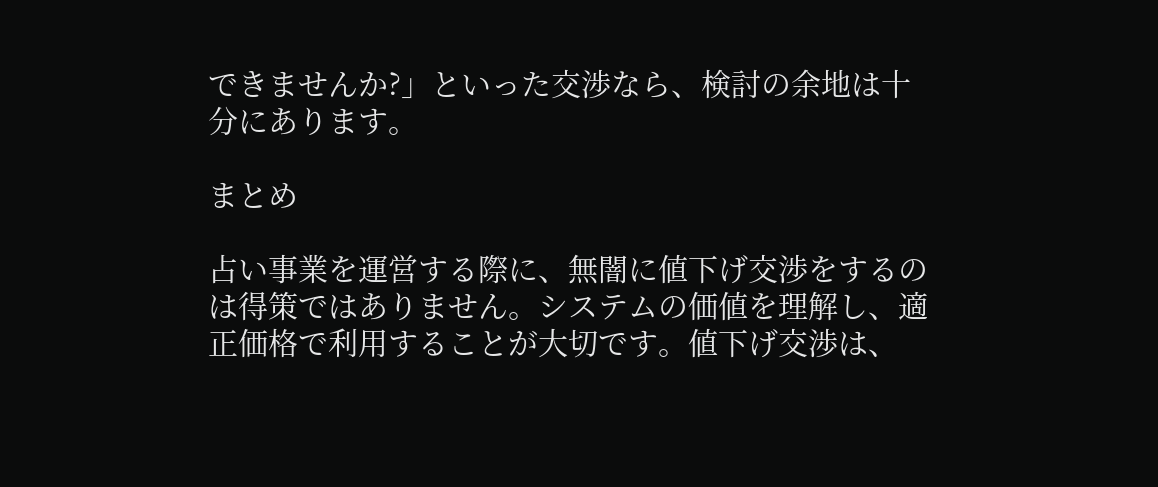できませんか?」といった交渉なら、検討の余地は十分にあります。

まとめ

占い事業を運営する際に、無闇に値下げ交渉をするのは得策ではありません。システムの価値を理解し、適正価格で利用することが大切です。値下げ交渉は、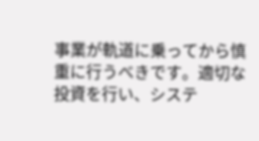事業が軌道に乗ってから慎重に行うべきです。適切な投資を行い、システ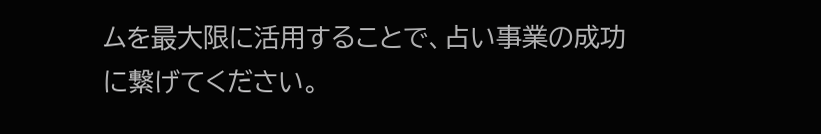ムを最大限に活用することで、占い事業の成功に繋げてください。